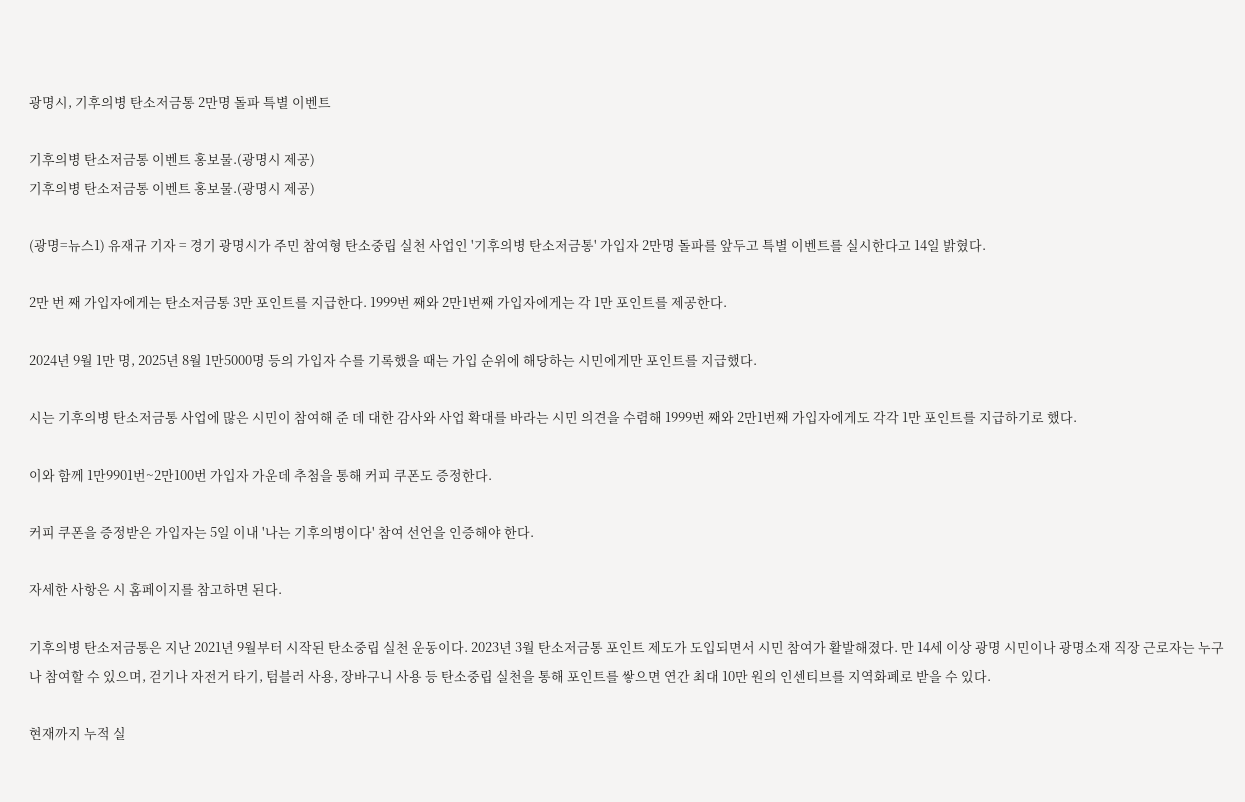광명시, 기후의병 탄소저금통 2만명 돌파 특별 이벤트

기후의병 탄소저금통 이벤트 홍보물.(광명시 제공)
기후의병 탄소저금통 이벤트 홍보물.(광명시 제공)

(광명=뉴스1) 유재규 기자 = 경기 광명시가 주민 참여형 탄소중립 실천 사업인 '기후의병 탄소저금통' 가입자 2만명 돌파를 앞두고 특별 이벤트를 실시한다고 14일 밝혔다.

2만 번 째 가입자에게는 탄소저금통 3만 포인트를 지급한다. 1999번 째와 2만1번째 가입자에게는 각 1만 포인트를 제공한다.

2024년 9월 1만 명, 2025년 8월 1만5000명 등의 가입자 수를 기록했을 때는 가입 순위에 해당하는 시민에게만 포인트를 지급했다.

시는 기후의병 탄소저금통 사업에 많은 시민이 참여해 준 데 대한 감사와 사업 확대를 바라는 시민 의견을 수렴해 1999번 째와 2만1번째 가입자에게도 각각 1만 포인트를 지급하기로 했다.

이와 함께 1만9901번~2만100번 가입자 가운데 추첨을 통해 커피 쿠폰도 증정한다.

커피 쿠폰을 증정받은 가입자는 5일 이내 '나는 기후의병이다' 참여 선언을 인증해야 한다.

자세한 사항은 시 홈페이지를 참고하면 된다.

기후의병 탄소저금통은 지난 2021년 9월부터 시작된 탄소중립 실천 운동이다. 2023년 3월 탄소저금통 포인트 제도가 도입되면서 시민 참여가 활발해졌다. 만 14세 이상 광명 시민이나 광명소재 직장 근로자는 누구나 참여할 수 있으며, 걷기나 자전거 타기, 텀블러 사용, 장바구니 사용 등 탄소중립 실천을 통해 포인트를 쌓으면 연간 최대 10만 원의 인센티브를 지역화폐로 받을 수 있다.

현재까지 누적 실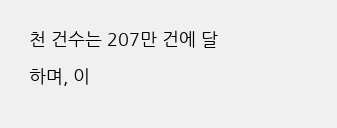천 건수는 207만 건에 달하며, 이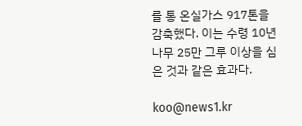를 통 온실가스 917톤을 감축했다. 이는 수령 10년 나무 25만 그루 이상을 심은 것과 같은 효과다.

koo@news1.kr